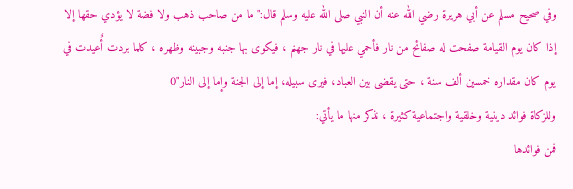وفي صحيح مسلم عن أبي هريرة رضي الله عنه أن النبي صلى الله عليه وسلم قال:"ما من صاحب ذهب ولا فضة لا يؤدي حقها إلا إذا كان يوم القيامة صفحت له صفائح من نار فأحمي عليها في نار جهنم ، فيكوى بها جنبه وجبينه وظهره ، كلما بردت أٌعيدت في يوم كان مقداره خمسين ألف سنة ، حتى يقضى بين العباد، فيرى سبيله، إما إلى الجنة وإما إلى النار"0
وللزكاة فوائد دينية وخلقية واجتماعية كثيرة ، نذكر منها ما يأتي:
فمن فوائدها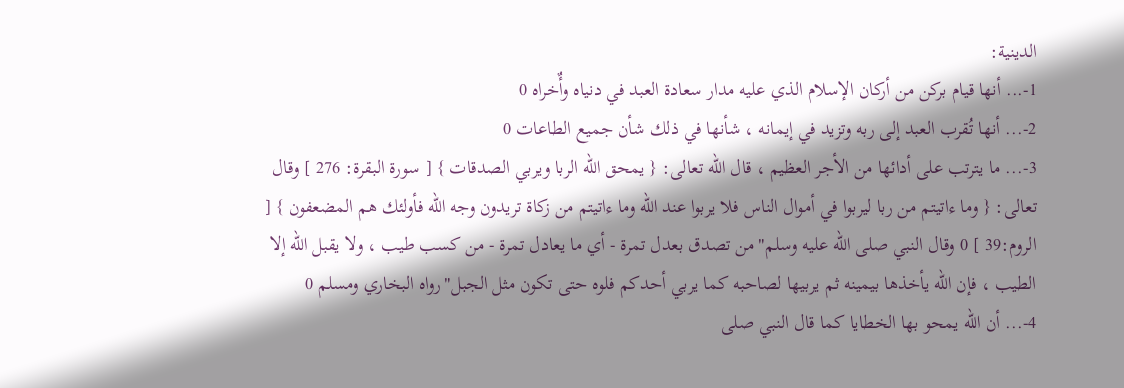الدينية:
1-... أنها قيام بركن من أركان الإسلام الذي عليه مدار سعادة العبد في دنياه وأٌخراه 0
2-... أنها تُقرب العبد إلى ربه وتزيد في إيمانه ، شأنها في ذلك شأن جميع الطاعات 0
3-... ما يترتب على أدائها من الأجر العظيم ، قال الله تعالى: { يمحق الله الربا ويربي الصدقات } [ سورة البقرة: 276 ] وقال تعالى: { وما ءاتيتم من ربا ليربوا في أموال الناس فلا يربوا عند الله وما ءاتيتم من زكاة تريدون وجه الله فأولئك هم المضعفون } [ الروم:39 ] 0 وقال النبي صلى الله عليه وسلم"من تصدق بعدل تمرة - أي ما يعادل تمرة - من كسب طيب ، ولا يقبل الله إلا الطيب ، فإن الله يأخذها بيمينه ثم يربيها لصاحبه كما يربي أحدكم فلوه حتى تكون مثل الجبل"رواه البخاري ومسلم 0
4-... أن الله يمحو بها الخطايا كما قال النبي صلى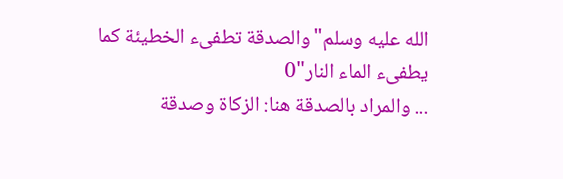الله عليه وسلم"والصدقة تطفىء الخطيئة كما يطفىء الماء النار"0
... والمراد بالصدقة هنا: الزكاة وصدقة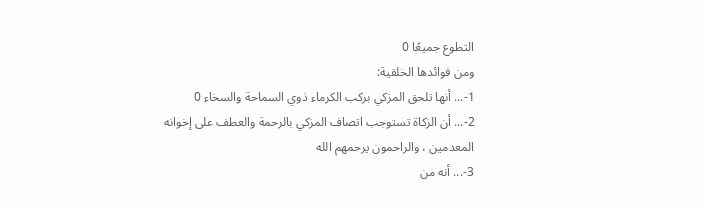التطوع جميعًا 0
ومن فوائدها الخلقية:
1-... أنها تلحق المزكي بركب الكرماء ذوي السماحة والسخاء 0
2-... أن الزكاة تستوجب اتصاف المزكي بالرحمة والعطف على إخوانه المعدمين ، والراحمون يرحمهم الله
3-... أنه من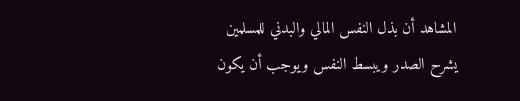المشاهد أن بذل النفس المالي والبدني للمسلمين يشرح الصدر ويبسط النفس ويوجب أن يكون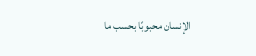الإنسان محبوبًا بحسب ما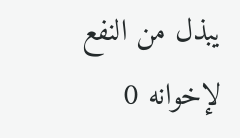يبذل من النفع لإخوانه 0